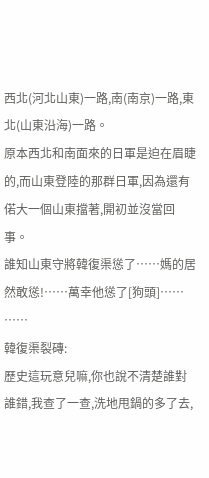西北(河北山東)一路,南(南京)一路,東北(山東沿海)一路。
原本西北和南面來的日軍是迫在眉睫的,而山東登陸的那群日軍,因為還有偌大一個山東擋著,開初並沒當回事。
誰知山東守將韓復渠慫了……媽的居然敢慫!……萬幸他慫了[狗頭]……
……
韓復渠裂磚:
歷史這玩意兒嘛,你也說不清楚誰對誰錯,我查了一查,洗地甩鍋的多了去,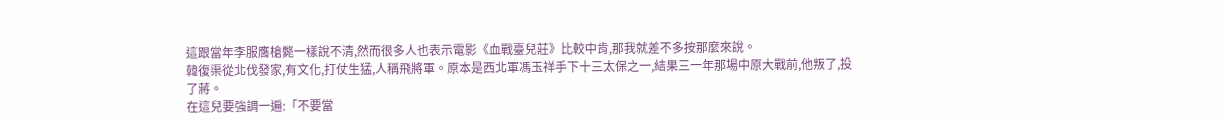這跟當年李服膺槍斃一樣說不清,然而很多人也表示電影《血戰臺兒莊》比較中肯,那我就差不多按那麼來說。
韓復渠從北伐發家,有文化,打仗生猛,人稱飛將軍。原本是西北軍馮玉祥手下十三太保之一,結果三一年那場中原大戰前,他叛了,投了蔣。
在這兒要強調一遍:「不要當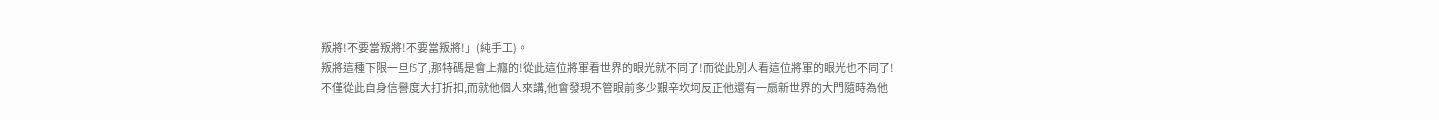叛將!不要當叛將!不要當叛將!」(純手工)。
叛將這種下限一旦f5了,那特碼是會上癮的!從此這位將軍看世界的眼光就不同了!而從此別人看這位將軍的眼光也不同了!
不僅從此自身信譽度大打折扣,而就他個人來講,他會發現不管眼前多少艱辛坎坷反正他還有一扇新世界的大門隨時為他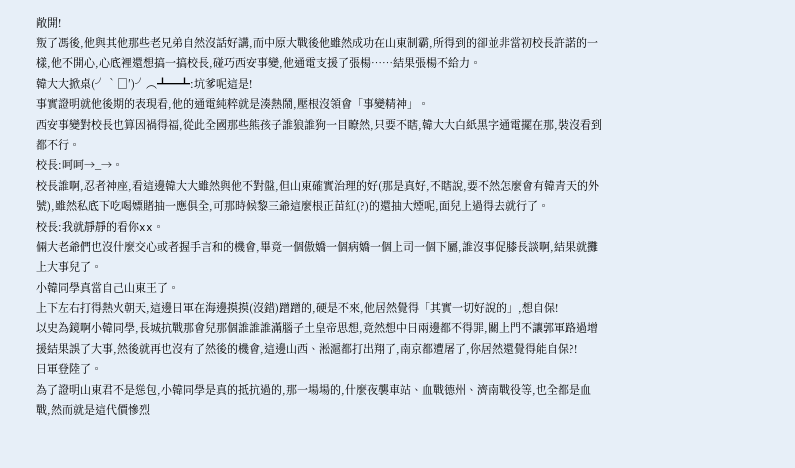敞開!
叛了馮後,他與其他那些老兄弟自然沒話好講,而中原大戰後他雖然成功在山東制霸,所得到的卻並非當初校長許諾的一樣,他不開心,心底裡還想搞一搞校長,碰巧西安事變,他通電支援了張楊……結果張楊不給力。
韓大大掀桌(╯‵□′)╯︵┻━┻:坑爹呢這是!
事實證明就他後期的表現看,他的通電純粹就是湊熱鬧,壓根沒領會「事變精神」。
西安事變對校長也算因禍得福,從此全國那些熊孩子誰狼誰狗一目瞭然,只要不瞎,韓大大白紙黑字通電擺在那,裝沒看到都不行。
校長:呵呵→_→。
校長誰啊,忍者神座,看這邊韓大大雖然與他不對盤,但山東確實治理的好(那是真好,不瞎說,要不然怎麼會有韓青天的外號),雖然私底下吃喝嫖賭抽一應俱全,可那時候黎三爺這麼根正苗紅(?)的還抽大煙呢,面兒上過得去就行了。
校長:我就靜靜的看你xx。
倆大老爺們也沒什麼交心或者握手言和的機會,畢竟一個傲嬌一個病嬌一個上司一個下屬,誰沒事促膝長談啊,結果就攤上大事兒了。
小韓同學真當自己山東王了。
上下左右打得熱火朝天,這邊日軍在海邊摸摸(沒錯)蹭蹭的,硬是不來,他居然覺得「其實一切好說的」,想自保!
以史為鏡啊小韓同學,長城抗戰那會兒那個誰誰誰滿腦子土皇帝思想,竟然想中日兩邊都不得罪,關上門不讓郭軍路過增援結果誤了大事,然後就再也沒有了然後的機會,這邊山西、淞滬都打出翔了,南京都遭屠了,你居然還覺得能自保?!
日軍登陸了。
為了證明山東君不是慫包,小韓同學是真的抵抗過的,那一場場的,什麼夜襲車站、血戰德州、濟南戰役等,也全都是血戰,然而就是這代價慘烈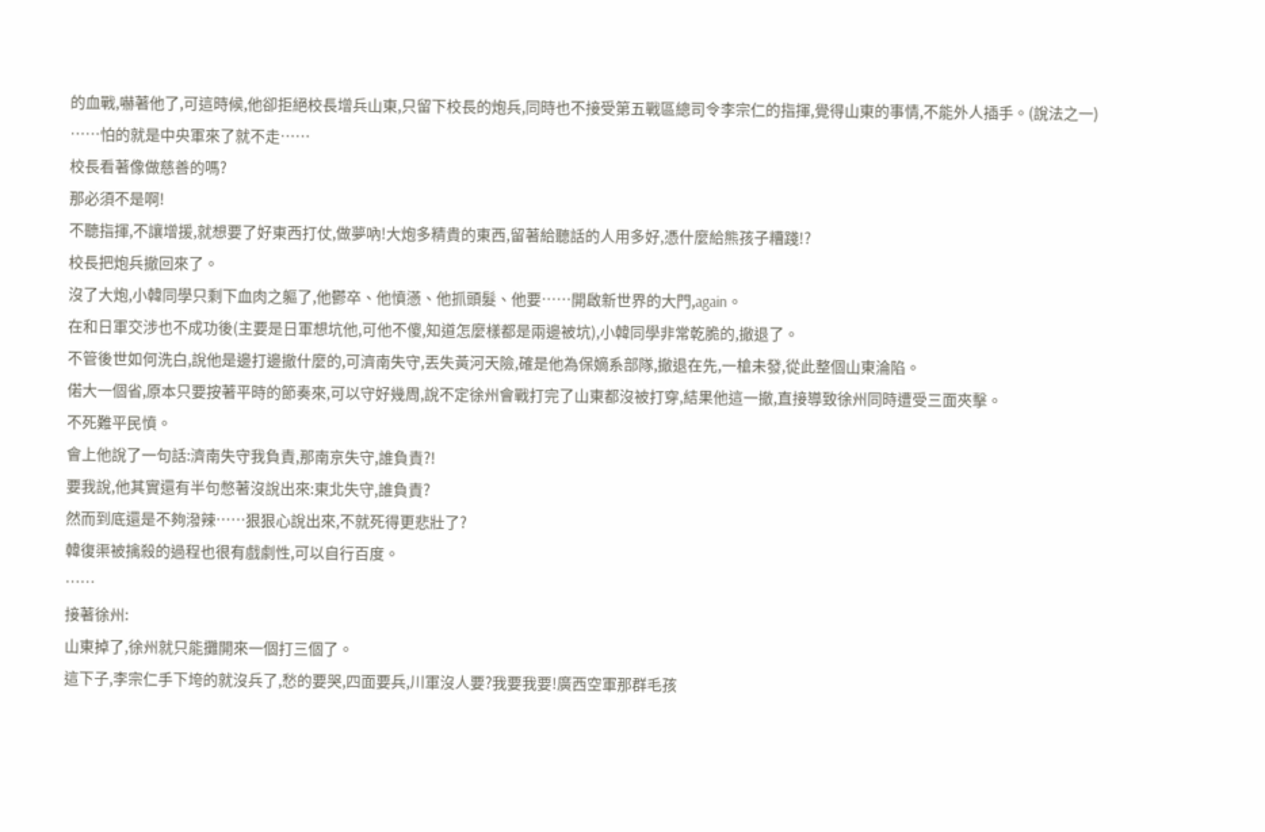的血戰,嚇著他了,可這時候,他卻拒絕校長增兵山東,只留下校長的炮兵,同時也不接受第五戰區總司令李宗仁的指揮,覺得山東的事情,不能外人插手。(說法之一)
……怕的就是中央軍來了就不走……
校長看著像做慈善的嗎?
那必須不是啊!
不聽指揮,不讓增援,就想要了好東西打仗,做夢吶!大炮多精貴的東西,留著給聽話的人用多好,憑什麼給熊孩子糟踐!?
校長把炮兵撤回來了。
沒了大炮,小韓同學只剩下血肉之軀了,他鬱卒、他憤懣、他抓頭髮、他要……開啟新世界的大門,again。
在和日軍交涉也不成功後(主要是日軍想坑他,可他不傻,知道怎麼樣都是兩邊被坑),小韓同學非常乾脆的,撤退了。
不管後世如何洗白,說他是邊打邊撤什麼的,可濟南失守,丟失黃河天險,確是他為保嫡系部隊,撤退在先,一槍未發,從此整個山東淪陷。
偌大一個省,原本只要按著平時的節奏來,可以守好幾周,說不定徐州會戰打完了山東都沒被打穿,結果他這一撤,直接導致徐州同時遭受三面夾擊。
不死難平民憤。
會上他說了一句話:濟南失守我負責,那南京失守,誰負責?!
要我說,他其實還有半句憋著沒說出來:東北失守,誰負責?
然而到底還是不夠潑辣……狠狠心說出來,不就死得更悲壯了?
韓復渠被擒殺的過程也很有戲劇性,可以自行百度。
……
接著徐州:
山東掉了,徐州就只能攤開來一個打三個了。
這下子,李宗仁手下垮的就沒兵了,愁的要哭,四面要兵,川軍沒人要?我要我要!廣西空軍那群毛孩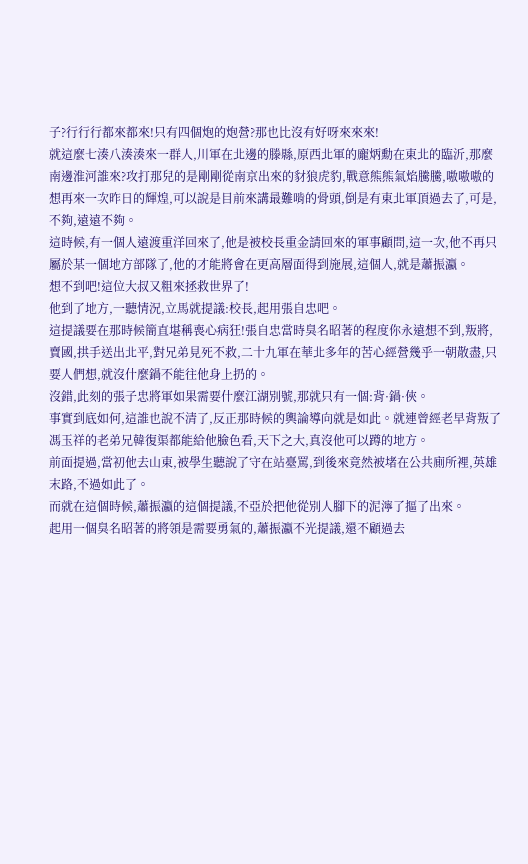子?行行行都來都來!只有四個炮的炮營?那也比沒有好呀來來來!
就這麼七湊八湊湊來一群人,川軍在北邊的滕縣,原西北軍的龐炳勳在東北的臨沂,那麼南邊淮河誰來?攻打那兒的是剛剛從南京出來的豺狼虎豹,戰意熊熊氣焰騰騰,嗷嗷嗷的想再來一次昨日的輝煌,可以說是目前來講最難啃的骨頭,倒是有東北軍頂過去了,可是,不夠,遠遠不夠。
這時候,有一個人遠渡重洋回來了,他是被校長重金請回來的軍事顧問,這一次,他不再只屬於某一個地方部隊了,他的才能將會在更高層面得到施展,這個人,就是蕭振瀛。
想不到吧!這位大叔又粗來拯救世界了!
他到了地方,一聽情況,立馬就提議:校長,起用張自忠吧。
這提議要在那時候簡直堪稱喪心病狂!張自忠當時臭名昭著的程度你永遠想不到,叛將,賣國,拱手送出北平,對兄弟見死不救,二十九軍在華北多年的苦心經營幾乎一朝散盡,只要人們想,就沒什麼鍋不能往他身上扔的。
沒錯,此刻的張子忠將軍如果需要什麼江湖別號,那就只有一個:背·鍋·俠。
事實到底如何,這誰也說不清了,反正那時候的輿論導向就是如此。就連曾經老早背叛了馮玉祥的老弟兄韓復渠都能給他臉色看,天下之大,真沒他可以蹲的地方。
前面提過,當初他去山東,被學生聽說了守在站臺罵,到後來竟然被堵在公共廁所裡,英雄末路,不過如此了。
而就在這個時候,蕭振瀛的這個提議,不亞於把他從別人腳下的泥濘了摳了出來。
起用一個臭名昭著的將領是需要勇氣的,蕭振瀛不光提議,還不顧過去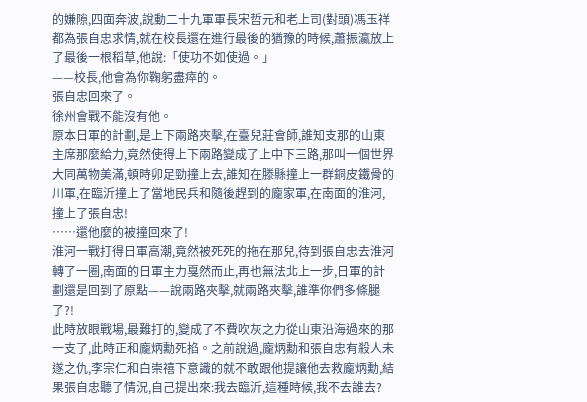的嫌隙,四面奔波,說動二十九軍軍長宋哲元和老上司(對頭)馮玉祥都為張自忠求情,就在校長還在進行最後的猶豫的時候,蕭振瀛放上了最後一根稻草,他說:「使功不如使過。」
——校長,他會為你鞠躬盡瘁的。
張自忠回來了。
徐州會戰不能沒有他。
原本日軍的計劃,是上下兩路夾擊,在臺兒莊會師,誰知支那的山東主席那麼給力,竟然使得上下兩路變成了上中下三路,那叫一個世界大同萬物美滿,頓時卯足勁撞上去,誰知在滕縣撞上一群銅皮鐵骨的川軍,在臨沂撞上了當地民兵和隨後趕到的龐家軍,在南面的淮河,撞上了張自忠!
……還他麼的被撞回來了!
淮河一戰打得日軍高潮,竟然被死死的拖在那兒,待到張自忠去淮河轉了一圈,南面的日軍主力戛然而止,再也無法北上一步,日軍的計劃還是回到了原點——說兩路夾擊,就兩路夾擊,誰準你們多條腿了?!
此時放眼戰場,最難打的,變成了不費吹灰之力從山東沿海過來的那一支了,此時正和龐炳勳死掐。之前說過,龐炳勳和張自忠有殺人未遂之仇,李宗仁和白崇禧下意識的就不敢跟他提讓他去救龐炳勳,結果張自忠聽了情況,自己提出來:我去臨沂,這種時候,我不去誰去?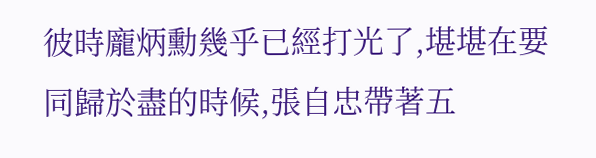彼時龐炳勳幾乎已經打光了,堪堪在要同歸於盡的時候,張自忠帶著五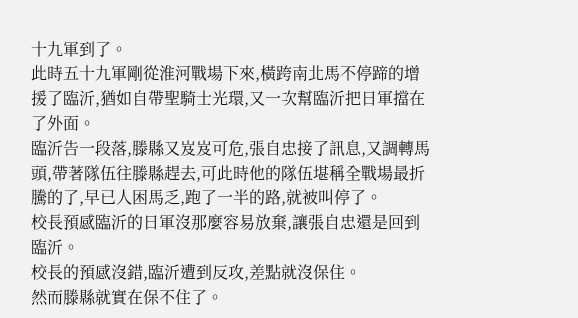十九軍到了。
此時五十九軍剛從淮河戰場下來,橫跨南北馬不停蹄的增援了臨沂,猶如自帶聖騎士光環,又一次幫臨沂把日軍擋在了外面。
臨沂告一段落,滕縣又岌岌可危,張自忠接了訊息,又調轉馬頭,帶著隊伍往滕縣趕去,可此時他的隊伍堪稱全戰場最折騰的了,早已人困馬乏,跑了一半的路,就被叫停了。
校長預感臨沂的日軍沒那麼容易放棄,讓張自忠還是回到臨沂。
校長的預感沒錯,臨沂遭到反攻,差點就沒保住。
然而滕縣就實在保不住了。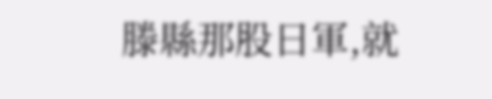滕縣那股日軍,就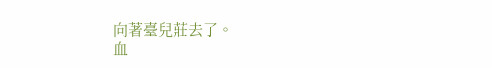向著臺兒莊去了。
血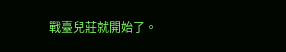戰臺兒莊就開始了。